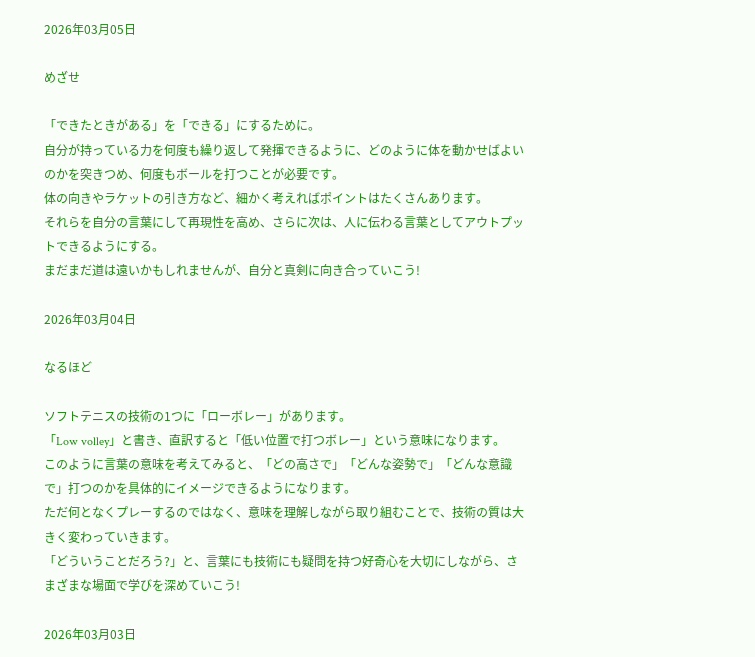2026年03月05日

めざせ

「できたときがある」を「できる」にするために。
自分が持っている力を何度も繰り返して発揮できるように、どのように体を動かせばよいのかを突きつめ、何度もボールを打つことが必要です。
体の向きやラケットの引き方など、細かく考えればポイントはたくさんあります。
それらを自分の言葉にして再現性を高め、さらに次は、人に伝わる言葉としてアウトプットできるようにする。
まだまだ道は遠いかもしれませんが、自分と真剣に向き合っていこう!

2026年03月04日

なるほど

ソフトテニスの技術の1つに「ローボレー」があります。
「Low volley」と書き、直訳すると「低い位置で打つボレー」という意味になります。
このように言葉の意味を考えてみると、「どの高さで」「どんな姿勢で」「どんな意識で」打つのかを具体的にイメージできるようになります。
ただ何となくプレーするのではなく、意味を理解しながら取り組むことで、技術の質は大きく変わっていきます。
「どういうことだろう?」と、言葉にも技術にも疑問を持つ好奇心を大切にしながら、さまざまな場面で学びを深めていこう!

2026年03月03日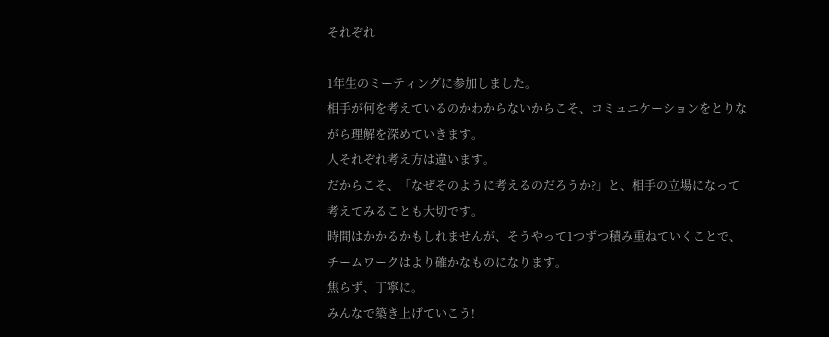それぞれ

1年生のミーティングに参加しました。
相手が何を考えているのかわからないからこそ、コミュニケーションをとりながら理解を深めていきます。
人それぞれ考え方は違います。
だからこそ、「なぜそのように考えるのだろうか?」と、相手の立場になって考えてみることも大切です。
時間はかかるかもしれませんが、そうやって1つずつ積み重ねていくことで、チームワークはより確かなものになります。
焦らず、丁寧に。
みんなで築き上げていこう!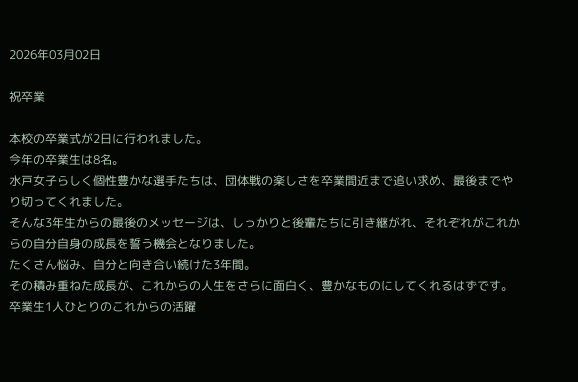2026年03月02日

祝卒業

本校の卒業式が2日に行われました。
今年の卒業生は8名。
水戸女子らしく個性豊かな選手たちは、団体戦の楽しさを卒業間近まで追い求め、最後までやり切ってくれました。
そんな3年生からの最後のメッセージは、しっかりと後輩たちに引き継がれ、それぞれがこれからの自分自身の成長を誓う機会となりました。
たくさん悩み、自分と向き合い続けた3年間。
その積み重ねた成長が、これからの人生をさらに面白く、豊かなものにしてくれるはずです。
卒業生1人ひとりのこれからの活躍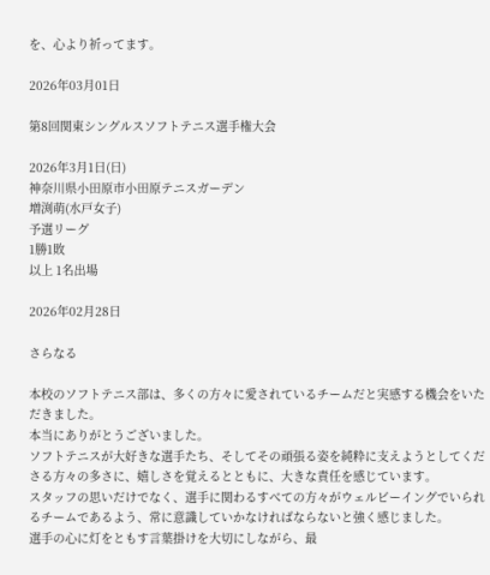を、心より祈ってます。

2026年03月01日

第8回関東シングルスソフトテニス選手権大会

2026年3月1日(日)
神奈川県小田原市小田原テニスガーデン
増渕萌(水戸女子)
予選リーグ
1勝1敗
以上 1名出場

2026年02月28日

さらなる

本校のソフトテニス部は、多くの方々に愛されているチームだと実感する機会をいただきました。
本当にありがとうございました。
ソフトテニスが大好きな選手たち、そしてその頑張る姿を純粋に支えようとしてくださる方々の多さに、嬉しさを覚えるとともに、大きな責任を感じています。
スタッフの思いだけでなく、選手に関わるすべての方々がウェルビーイングでいられるチームであるよう、常に意識していかなければならないと強く感じました。
選手の心に灯をともす言葉掛けを大切にしながら、最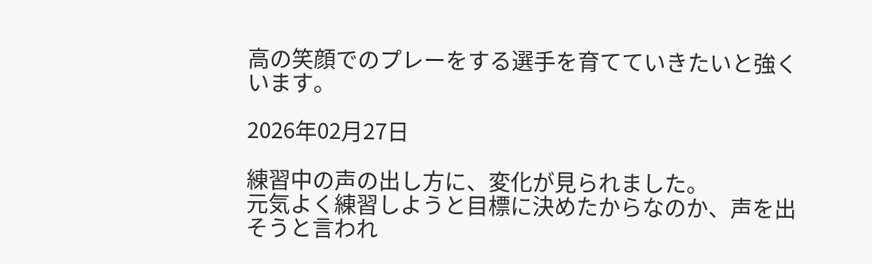高の笑顔でのプレーをする選手を育てていきたいと強くいます。

2026年02月27日

練習中の声の出し方に、変化が見られました。
元気よく練習しようと目標に決めたからなのか、声を出そうと言われ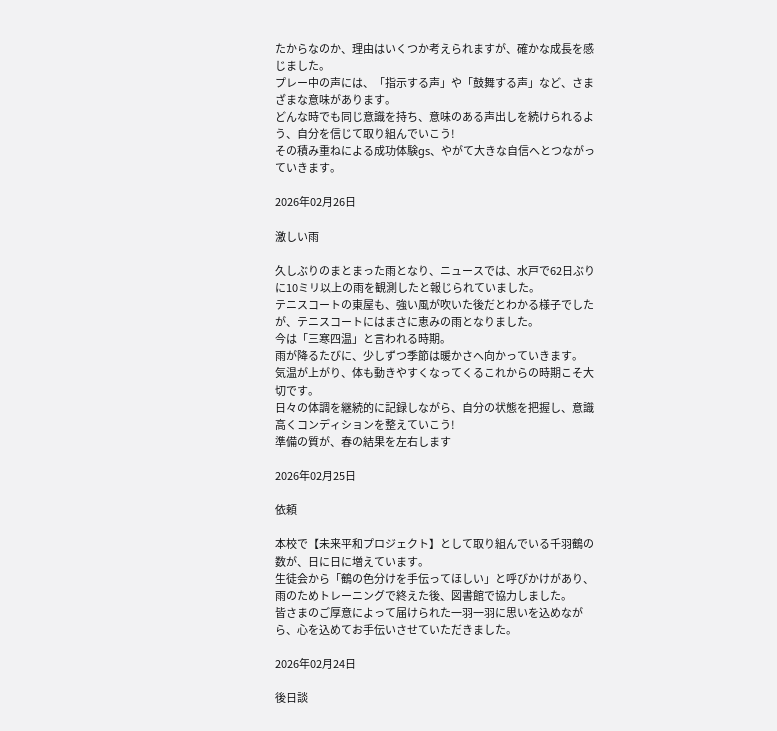たからなのか、理由はいくつか考えられますが、確かな成長を感じました。
プレー中の声には、「指示する声」や「鼓舞する声」など、さまざまな意味があります。
どんな時でも同じ意識を持ち、意味のある声出しを続けられるよう、自分を信じて取り組んでいこう!
その積み重ねによる成功体験gs、やがて大きな自信へとつながっていきます。

2026年02月26日

激しい雨

久しぶりのまとまった雨となり、ニュースでは、水戸で62日ぶりに10ミリ以上の雨を観測したと報じられていました。
テニスコートの東屋も、強い風が吹いた後だとわかる様子でしたが、テニスコートにはまさに恵みの雨となりました。
今は「三寒四温」と言われる時期。
雨が降るたびに、少しずつ季節は暖かさへ向かっていきます。
気温が上がり、体も動きやすくなってくるこれからの時期こそ大切です。
日々の体調を継続的に記録しながら、自分の状態を把握し、意識高くコンディションを整えていこう!
準備の質が、春の結果を左右します

2026年02月25日

依頼

本校で【未来平和プロジェクト】として取り組んでいる千羽鶴の数が、日に日に増えています。
生徒会から「鶴の色分けを手伝ってほしい」と呼びかけがあり、雨のためトレーニングで終えた後、図書館で協力しました。
皆さまのご厚意によって届けられた一羽一羽に思いを込めながら、心を込めてお手伝いさせていただきました。

2026年02月24日

後日談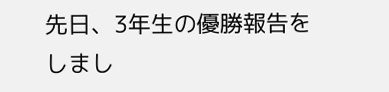先日、3年生の優勝報告をしまし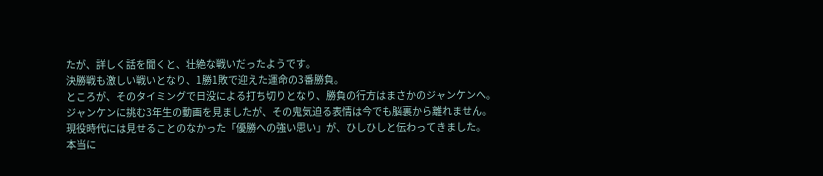たが、詳しく話を聞くと、壮絶な戦いだったようです。
決勝戦も激しい戦いとなり、1勝1敗で迎えた運命の3番勝負。
ところが、そのタイミングで日没による打ち切りとなり、勝負の行方はまさかのジャンケンへ。
ジャンケンに挑む3年生の動画を見ましたが、その鬼気迫る表情は今でも脳裏から離れません。
現役時代には見せることのなかった「優勝への強い思い」が、ひしひしと伝わってきました。
本当に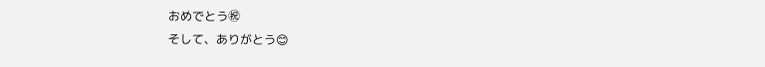おめでとう㊗
そして、ありがとう😊